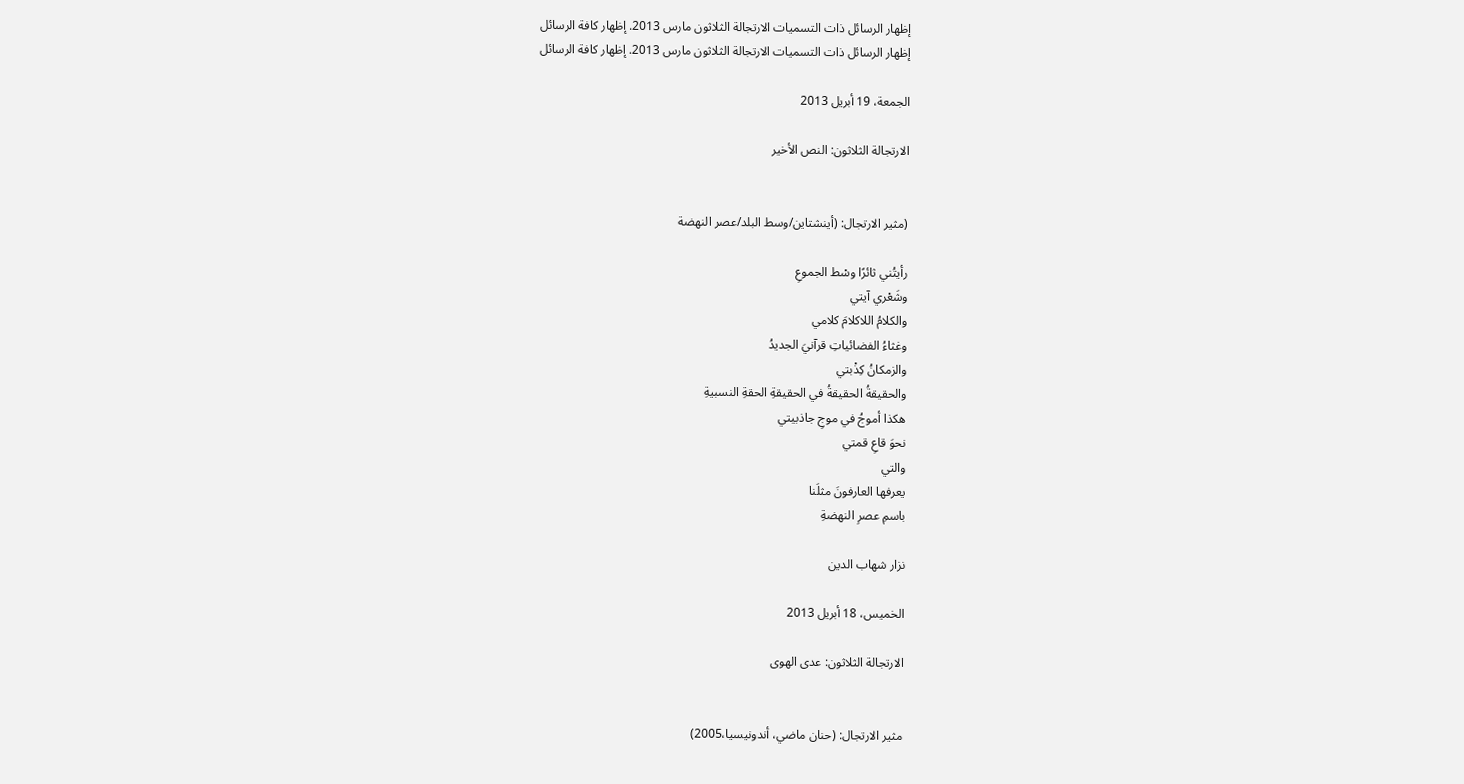إظهار الرسائل ذات التسميات الارتجالة الثلاثون مارس 2013. إظهار كافة الرسائل
إظهار الرسائل ذات التسميات الارتجالة الثلاثون مارس 2013. إظهار كافة الرسائل

الجمعة، 19 أبريل 2013

الارتجالة الثلاثون: النص الأخير


(مثير الارتجال: (أينشتاين/وسط البلد/عصر النهضة

رأيتُني ثائرًا وسْط الجموعِ
وشَعْري آيتي
والكلامُ اللاكلامَ كلامي
وغثاءُ الفضائياتِ قرآنيَ الجديدُ
والزمكانُ كِذْبتي
والحقيقةُ الحقيقةُ في الحقيقةِ الحقةِ النسبيةِ
هكذا أموجُ في موجِ جاذبيتي
نحوَ قاعِ قمتي
والتي
يعرفها العارفونَ مثلَنا
باسمِ عصرِ النهضةِ

نزار شهاب الدين

الخميس، 18 أبريل 2013

الارتجالة الثلاثون: عدى الهوى


مثير الارتجال: (حنان ماضي، أندونيسيا،2005)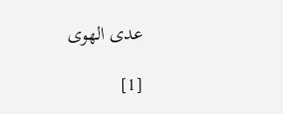عدى الهوى

[1]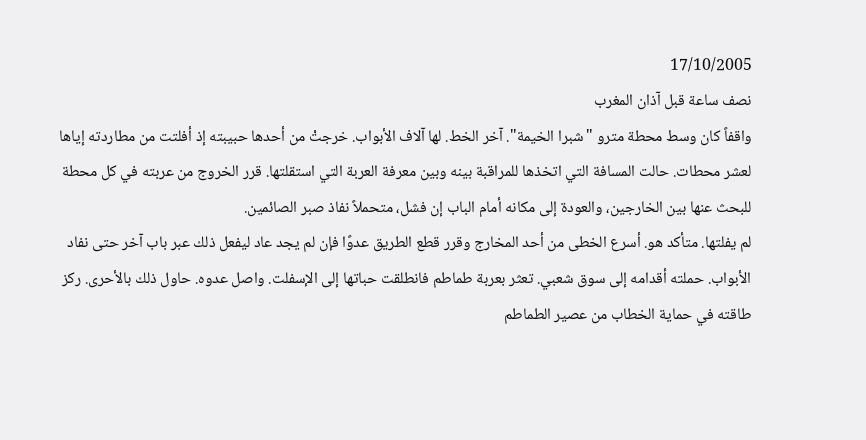17/10/2005
نصف ساعة قبل آذان المغرب
واقفاً كان وسط محطة مترو "شبرا الخيمة". آخر الخط. لها آلاف الأبواب. خرجتْ من أحدها حبيبته إذ أفلتت من مطاردته إياها لعشر محطات. حالت المسافة التي اتخذها للمراقبة بينه وبين معرفة العربة التي استقلتها. قرر الخروج من عربته في كل محطة للبحث عنها بين الخارجين، والعودة إلى مكانه أمام الباب إن فشل، متحملاً نفاذ صبر الصائمين.
لم يفلتها. متأكد هو. أسرع الخطى من أحد المخارج وقرر قطع الطريق عدوًا فإن لم يجد عاد ليفعل ذلك عبر باب آخر حتى نفاد الأبواب. حملته أقدامه إلى سوق شعبي. تعثر بعربة طماطم فانطلقت حباتها إلى الإسفلت. واصل عدوه. حاول ذلك بالأحرى. ركز طاقته في حماية الخطاب من عصير الطماطم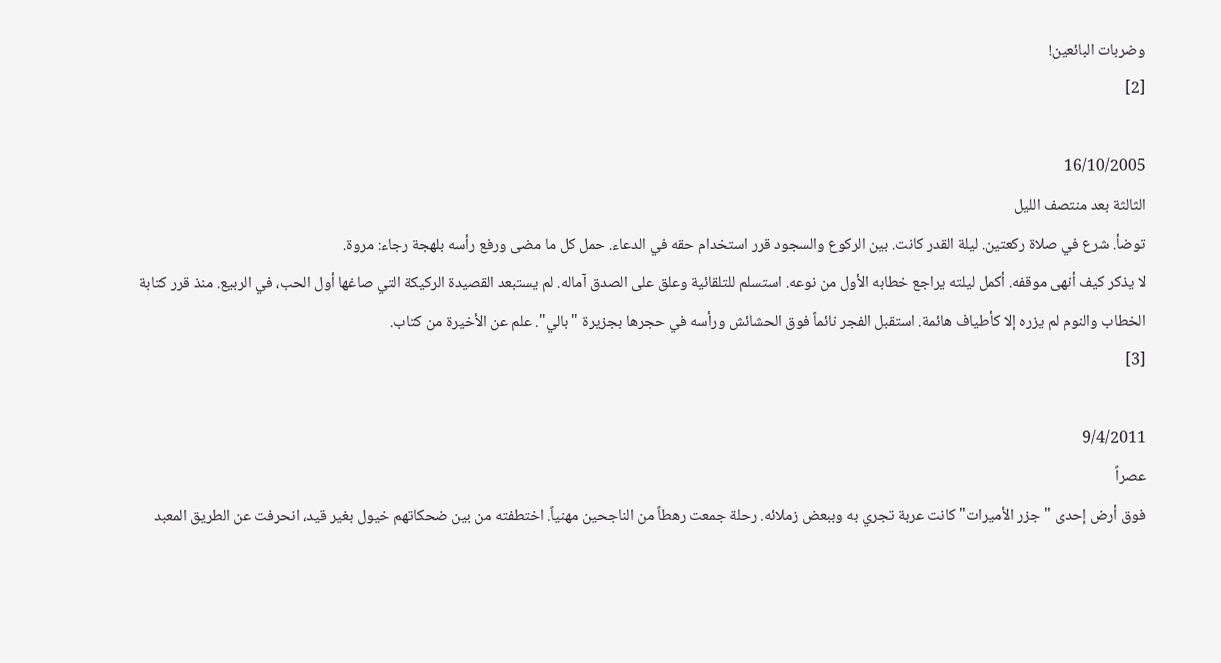وضربات البائعين!
[2]

16/10/2005
الثالثة بعد منتصف الليل
توضأ. شرع في صلاة ركعتين. ليلة القدر كانت. بين الركوع والسجود قرر استخدام حقه في الدعاء. حمل كل ما مضى ورفع رأسه بلهجة رجاء: مروة.
لا يذكر كيف أنهى موقفه. أكمل ليلته يراجع خطابه الأول من نوعه. استسلم للتلقائية وعلق على الصدق آماله. لم يستبعد القصيدة الركيكة التي صاغها أول الحب، في الربيع. منذ قرر كتابة الخطاب والنوم لم يزره إلا كأطياف هائمة. استقبل الفجر نائماً فوق الحشائش ورأسه في حجرها بجزيرة "بالي". علم عن الأخيرة من كتاب.
[3]

9/4/2011
عصراً
فوق أرض إحدى "جزر الأميرات" كانت عربة تجري به وببعض زملائه. رحلة جمعت رهطاً من الناجحين مهنياً. اختطفته من بين ضحكاتهم خيول بغير قيد، انحرفت عن الطريق المعبد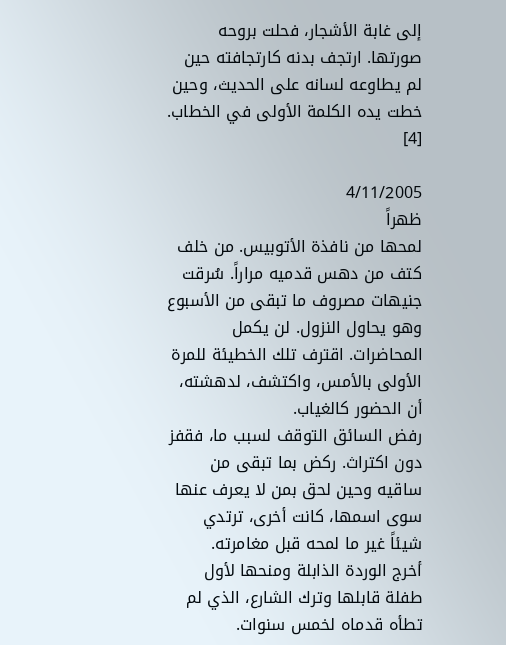إلى غابة الأشجار، فحلت بروحه صورتها. ارتجف بدنه كارتجافته حين لم يطاوعه لسانه على الحديث، وحين خطت يده الكلمة الأولى في الخطاب.
[4]

4/11/2005
ظهراً
لمحها من نافذة الأتوبيس. من خلف كتف من دهس قدميه مراراً. سُرقت جنيهات مصروف ما تبقى من الأسبوع وهو يحاول النزول. لن يكمل المحاضرات. اقترف تلك الخطيئة للمرة الأولى بالأمس، واكتشف، لدهشته، أن الحضور كالغياب.
رفض السائق التوقف لسبب ما، فقفز دون اكتراث. ركض بما تبقى من ساقيه وحين لحق بمن لا يعرف عنها سوى اسمها، كانت أخرى، ترتدي شيئاً غير ما لمحه قبل مغامرته.
أخرج الوردة الذابلة ومنحها لأول طفلة قابلها وترك الشارع، الذي لم تطأه قدماه لخمس سنوات.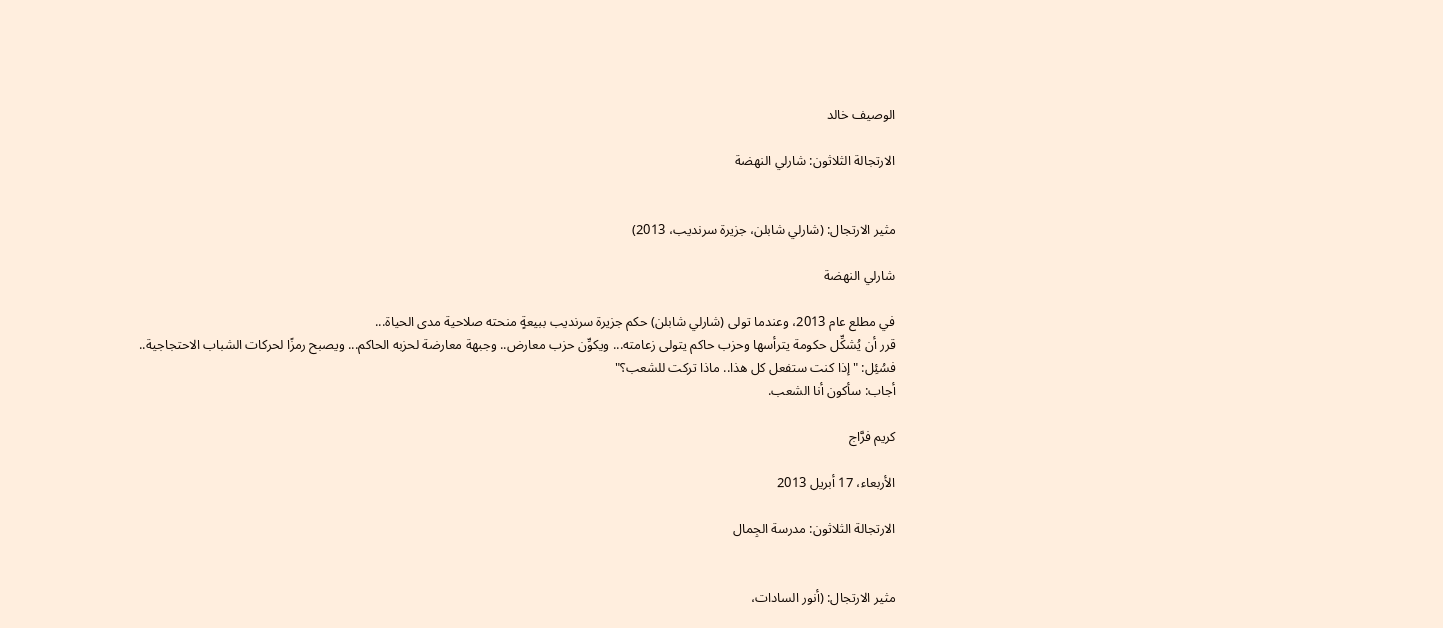الوصيف خالد

الارتجالة الثلاثون: شارلي النهضة


مثير الارتجال: (شارلي شابلن، جزيرة سرنديب، 2013)

شارلي النهضة

في مطلع عام 2013، وعندما تولى (شارلي شابلن) حكم جزيرة سرنديب ببيعةٍ منحته صلاحية مدى الحياة...
قرر أن يُشكِّل حكومة يترأسها وحزب حاكم يتولى زعامته... ويكوِّن حزب معارض.. وجبهة معارضة لحزبه الحاكم... ويصبح رمزًا لحركات الشباب الاحتجاجية..
فسُئِل: "إذا كنت ستفعل كل هذا.. ماذا تركت للشعب؟"
أجاب: سأكون أنا الشعب.

كريم فرَّاج

الأربعاء، 17 أبريل 2013

الارتجالة الثلاثون: مدرسة الجِمال


مثير الارتجال: (أنور السادات،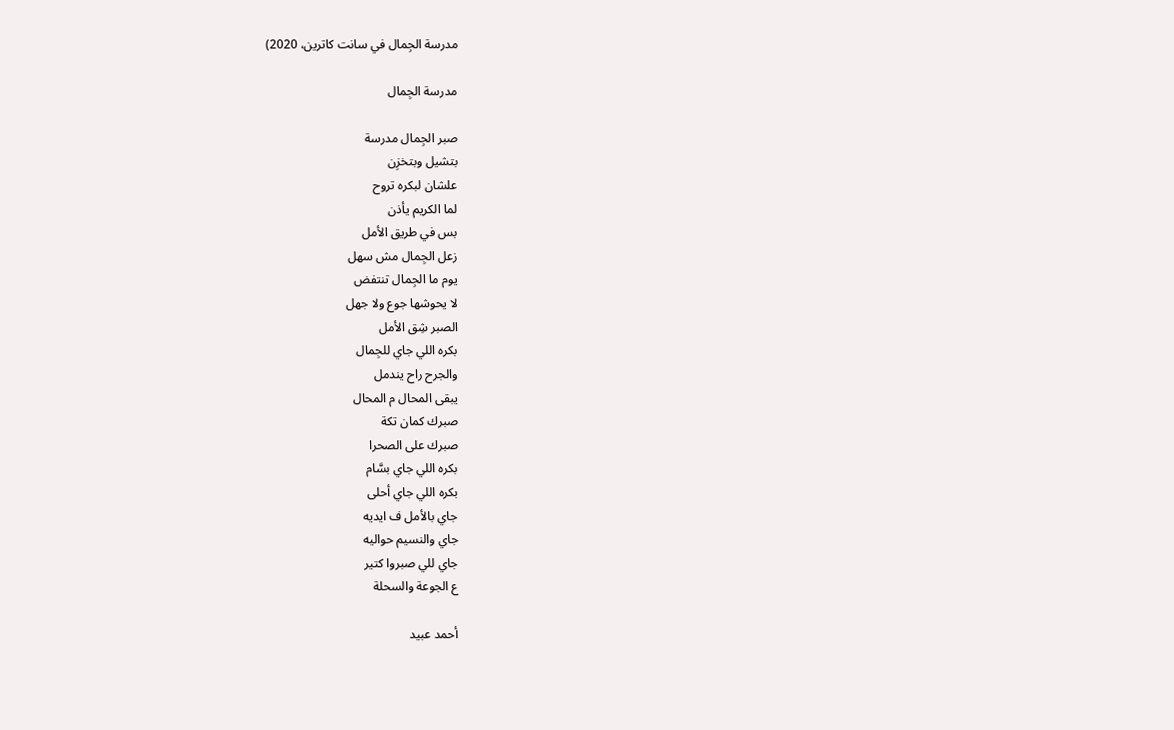مدرسة الجِمال في سانت كاترين، 2020)

مدرسة الجِمال

صبر الجِمال مدرسة
بتشيل وبتخزِن
علشان لبكره تروح
لما الكريم يأذن
بس في طريق الأمل
زعل الجِمال مش سهل
يوم ما الجِمال تنتفض
لا يحوشها جوع ولا جهل
الصبر شِق الأمل
بكره اللي جاي للجِمال
والجرح راح يندمل
يبقى المحال م المحال
صبرك كمان تكة
صبرك على الصحرا
بكره اللي جاي بسَّام
بكره اللي جاي أحلى
جاي بالأمل ف ايديه
جاي والنسيم حواليه
جاي للي صبروا كتير
ع الجوعة والسحلة

أحمد عبيد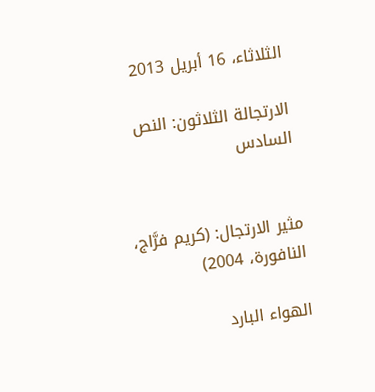الثلاثاء، 16 أبريل 2013

الارتجالة الثلاثون: النص السادس


مثير الارتجال: (كريم فرَّاج، النافورة، 2004)

الهواء البارد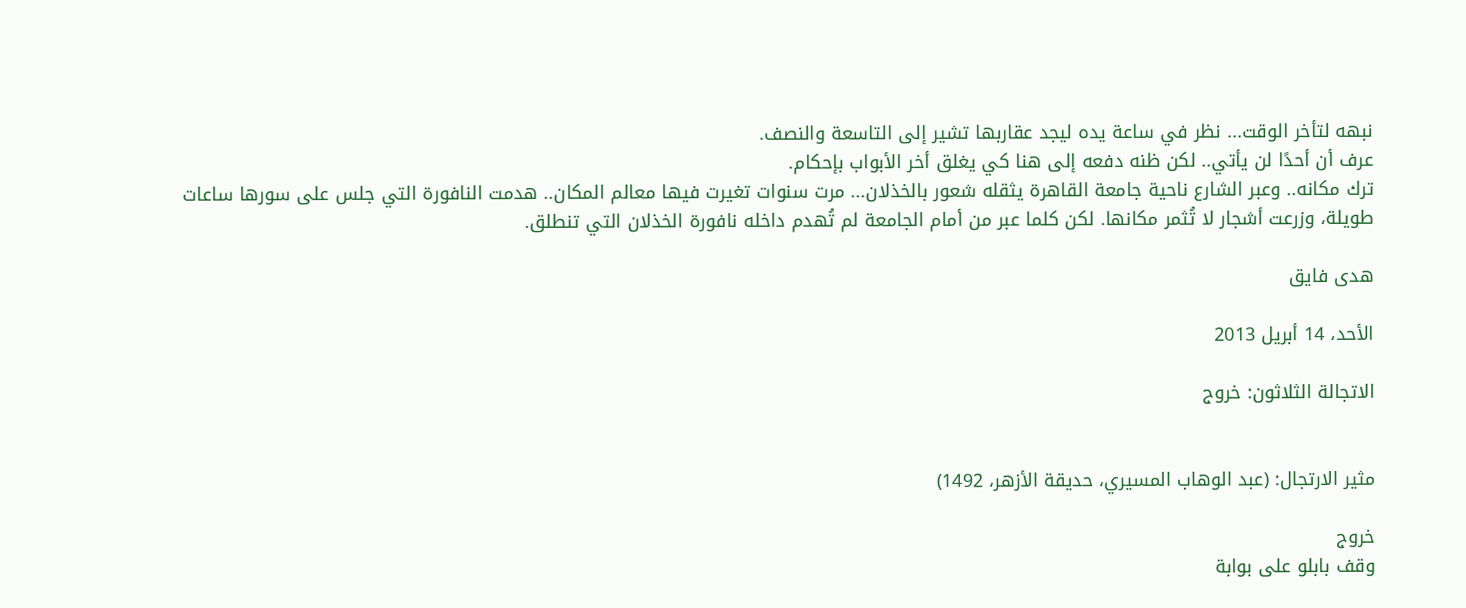نبهه لتأخر الوقت... نظر في ساعة يده ليجد عقاربها تشير إلى التاسعة والنصف.
عرف أن أحدًا لن يأتي.. لكن ظنه دفعه إلى هنا كي يغلق أخر الأبواب بإحكام.
ترك مكانه.. وعبر الشارع ناحية جامعة القاهرة يثقله شعور بالخذلان... مرت سنوات تغيرت فيها معالم المكان.. هدمت النافورة التي جلس على سورها ساعات طويلة، وزرعت أشجار لا تُثمر مكانها. لكن كلما عبر من أمام الجامعة لم تُهدم داخله نافورة الخذلان التي تنطلق.

هدى فايق

الأحد، 14 أبريل 2013

الاتجالة الثلاثون: خروج


مثير الارتجال: (عبد الوهاب المسيري، حديقة الأزهر، 1492)

خروج
وقف بابلو على بوابة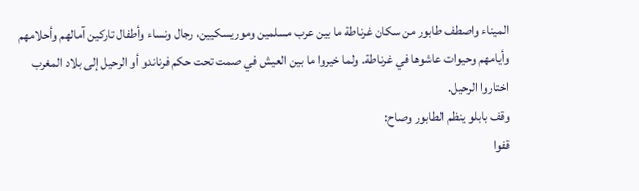الميناء واصطف طابور من سكان غرناطة ما بين عرب مسلمين وموريسكيين، رجال ونساء وأطفال تاركين آمالهم وأحلامهم وأيامهم وحيوات عاشوها في غرناطة. ولما خيروا ما بين العيش في صمت تحت حكم فرناندو أو الرحيل إلى بلاد المغرب اختاروا الرحيل.
وقف بابلو ينظم الطابور وصاح:
قفوا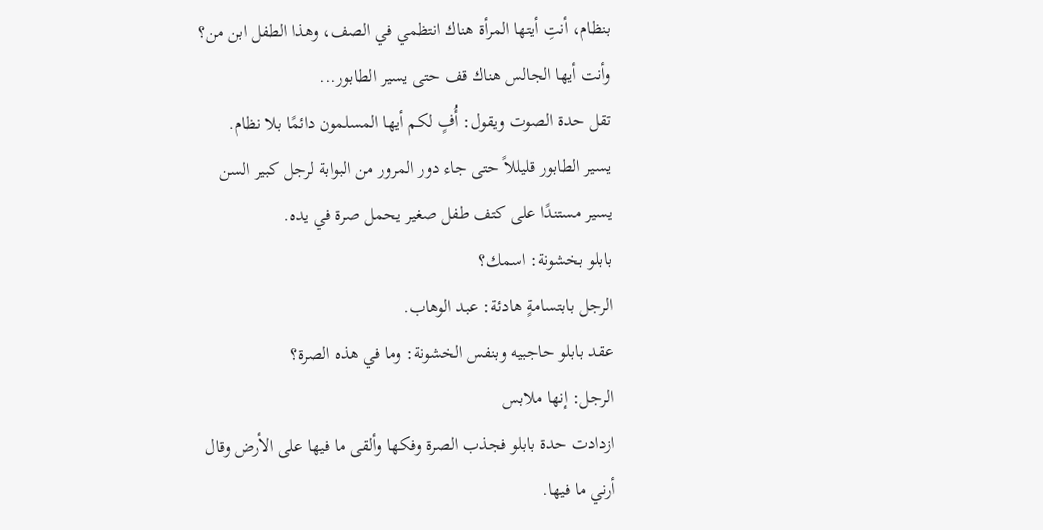بنظام، أنتِ أيتها المرأة هناك انتظمي في الصف، وهذا الطفل ابن من؟ وأنت أيها الجالس هناك قف حتى يسير الطابور...
تقل حدة الصوت ويقول: أُفٍ لكم أيها المسلمون دائمًا بلا نظام.
يسير الطابور قليللاً حتى جاء دور المرور من البوابة لرجل كبير السن يسير مستندًا على كتف طفل صغير يحمل صرة في يده.
بابلو بخشونة: اسمك؟
الرجل بابتسامةٍ هادئة: عبد الوهاب.
عقد بابلو حاجبيه وبنفس الخشونة: وما في هذه الصرة؟
الرجل: إنها ملابس
ازدادت حدة بابلو فجذب الصرة وفكها وألقى ما فيها على الأرض وقال أرني ما فيها.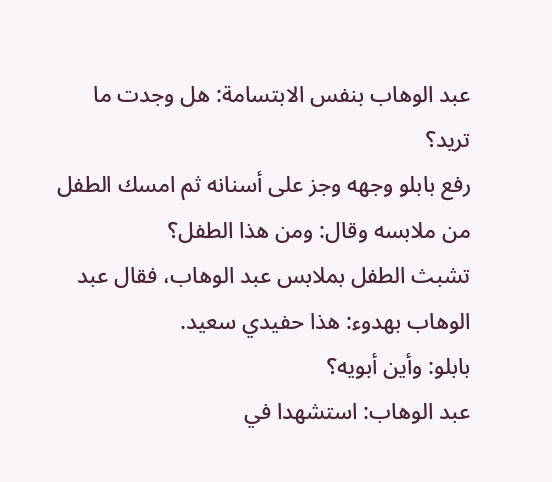عبد الوهاب بنفس الابتسامة: هل وجدت ما تريد؟
رفع بابلو وجهه وجز على أسنانه ثم امسك الطفل من ملابسه وقال: ومن هذا الطفل؟
تشبث الطفل بملابس عبد الوهاب، فقال عبد الوهاب بهدوء: هذا حفيدي سعيد.
بابلو: وأين أبويه؟
عبد الوهاب: استشهدا في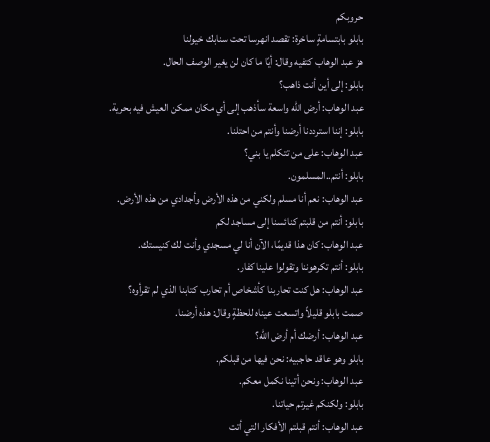حروبكم
بابلو بابتسامةٍ ساخرة: تقصد انهرسا تحت سنابك خيولنا
هز عبد الوهاب كتفيه وقال: أيًا ما كان لن يغير الوصف الحال.
بابلو: إلى أين أنت ذاهب؟
عبد الوهاب: أرض الله واسعة سأذهب إلى أي مكان ممكن العيش فيه بحرية.
بابلو: إننا استرددنا أرضنا وأنتم من احتلنا.
عبد الوهاب: على من تتكلم يا بني؟
بابلو: أنتم..المسلمون.
عبد الوهاب: نعم أنا مسلم ولكني من هذه الأرض وأجدادي من هذه الأرض.
بابلو: أنتم من قلبتم كنائسنا إلى مساجد لكم
عبد الوهاب: كان هذا قديمًا، الآن أنا لي مسجدي وأنت لك كنيستك.
بابلو: أنتم تكرهوننا وتقولوا علينا كفار.
عبد الوهاب: هل كنت تحاربنا كأشخاص أم تحارب كتابنا الذي لم تقرأوه؟
صمت بابلو قليلاً واتسعت عيناه للحظةٍ وقال: هذه أرضنا.
عبد الوهاب: أرضك أم أرض الله؟
بابلو وهو عاقد حاجبيه: نحن فيها من قبلكم.
عبد الوهاب: ونحن أتينا نكمل معكم.
بابلو: ولكنكم غيرتم حياتنا.
عبد الوهاب: أنتم قبلتم الأفكار التي أتت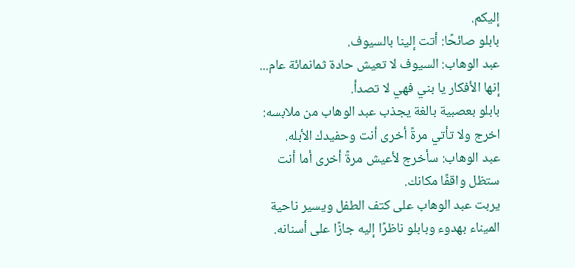إليكم.
بابلو صائحًا: أتت إلينا بالسيوف.
عبد الوهاب: السيوف لا تعيش حادة ثمانمائة عام... إنها الأفكار يا بني فهي لا تصدأ.
بابلو بعصبية بالغة يجذب عبد الوهاب من ملابسه: اخرج ولا تأتي مرةً أخرى أنت وحفيدك الأبله.
عبد الوهاب: سأخرج لأعيش مرةً أخرى أما أنت ستظل واقفًا مكانك.
يربت عبد الوهاب على كتف الطفل ويسير ناحية الميناء بهدوء وبابلو ناظرًا إليه جازًا على أسنانه.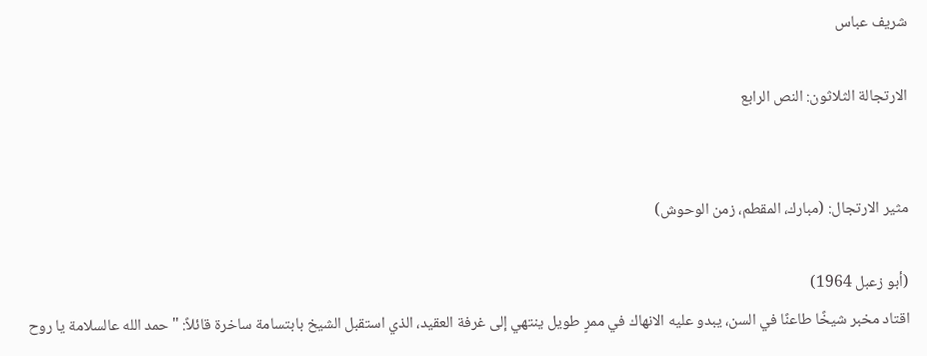شريف عباس

الارتجالة الثلاثون: النص الرابع


مثير الارتجال: (مبارك، المقطم، زمن الوحوش)

(أبو زعبل 1964)
اقتاد مخبر شيخًا طاعنًا في السن، يبدو عليه الانهاك في ممرٍ طويل ينتهي إلى غرفة العقيد، الذي استقبل الشيخ بابتسامة ساخرة قائلاً: "حمد الله عالسلامة يا روح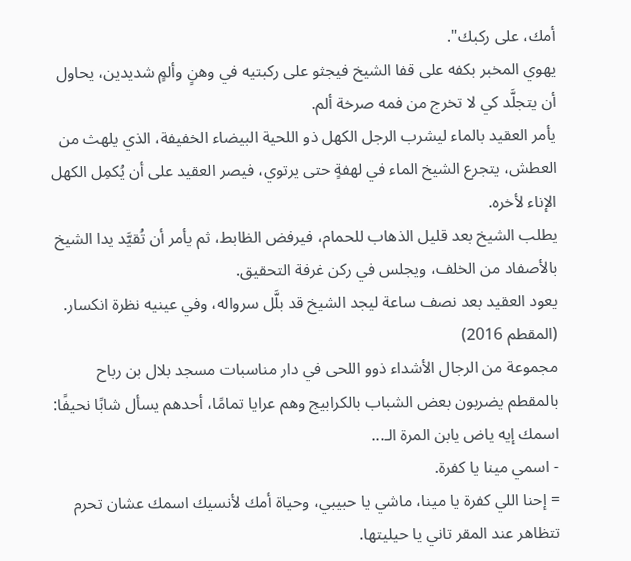أمك، على ركبك".
يهوي المخبر بكفه على قفا الشيخ فيجثو على ركبتيه في وهنٍ وألمٍ شديدين، يحاول أن يتجلَّد كي لا تخرج من فمه صرخة ألم.
يأمر العقيد بالماء ليشرب الرجل الكهل ذو اللحية البيضاء الخفيفة، الذي يلهث من العطش، يتجرع الشيخ الماء في لهفةٍ حتى يرتوي، فيصر العقيد على أن يُكمِل الكهل الإناء لأخره.
يطلب الشيخ بعد قليل الذهاب للحمام، فيرفض الظابط، ثم يأمر أن تُقيَّد يدا الشيخ بالأصفاد من الخلف، ويجلس في ركن غرفة التحقيق.
يعود العقيد بعد نصف ساعة ليجد الشيخ قد بلَّل سرواله، وفي عينيه نظرة انكسار.
(المقطم 2016)
مجموعة من الرجال الأشداء ذوو اللحى في دار مناسبات مسجد بلال بن رباح بالمقطم يضربون بعض الشباب بالكرابيج وهم عرايا تمامًا، أحدهم يسأل شابًا نحيفًا: اسمك إيه ياض يابن المرة الـ...
- اسمي مينا يا كفرة.
= إحنا اللي كفرة يا مينا، ماشي يا حبيبي، وحياة أمك لأنسيك اسمك عشان تحرم تتظاهر عند المقر تاني يا حيليتها.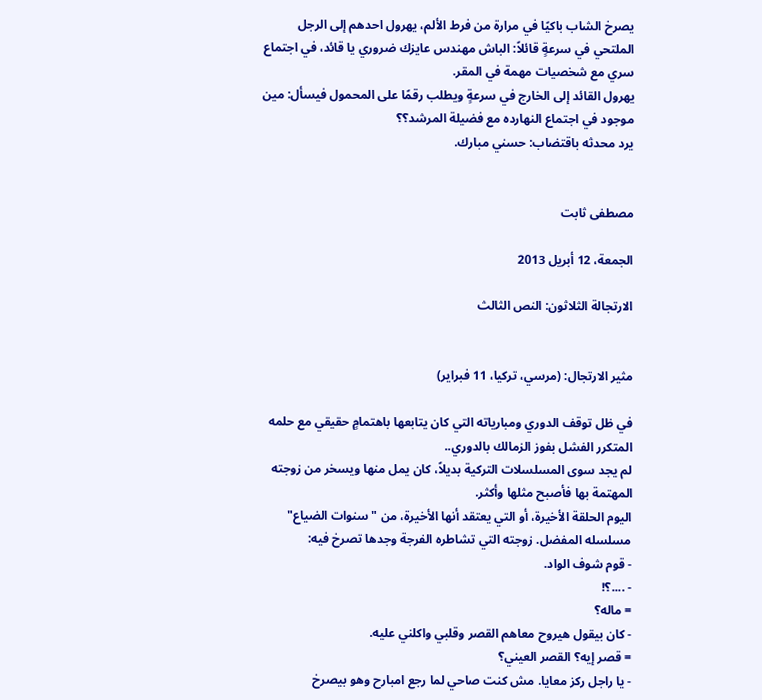يصرخ الشاب باكيًا في مرارة من فرط الألم، يهرول احدهم إلى الرجل الملتحي في سرعةٍ قائلاً: الباش مهندس عايزك ضروري يا قائد، في اجتماع سري مع شخصيات مهمة في المقر.
يهرول القائد إلى الخارج في سرعةٍ ويطلب رقمًا على المحمول فيسأل: مين موجود في اجتماع النهارده مع فضيلة المرشد؟؟
يرد محدثه باقتضاب: حسني مبارك.


مصطفى ثابت

الجمعة، 12 أبريل 2013

الارتجالة الثلاثون: النص الثالث


مثير الارتجال: (مرسي، تركيا، 11 فبراير)

في ظل توقف الدوري ومبارياته التي كان يتابعها باهتمامٍ حقيقي مع حلمه المتكرر الفشل بفوز الزمالك بالدوري..
لم يجد سوى المسلسلات التركية بديلاً، كان يمل منها ويسخر من زوجته المهتمة بها فأصبح مثلها وأكثر.
اليوم الحلقة الأخيرة، أو التي يعتقد أنها الأخيرة، من "سنوات الضياع" مسلسله المفضل. زوجته التي تشاطره الفرجة وجدها تصرخ فيه:
- قوم شوف الواد.
- ....؟!
= ماله؟
- كان بيقول هيروح معاهم القصر وقلبي واكلني عليه.
= قصر إيه؟ القصر العيني؟
- يا راجل ركز معايا. مش كنت صاحي لما رجع امبارح وهو بيصرخ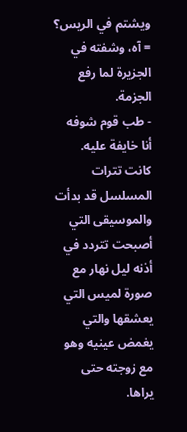ويشتم في الريس؟
= آه، وشفته في الجزيرة لما رفع الجزمة.
- طب قوم شوفه أنا خايفة عليه.
كانت تترات المسلسل قد بدأت والموسيقى التي أصبحت تتردد في أذنه ليل نهار مع صورة لميس التي يعشقها والتي يغمض عينيه وهو مع زوجته حتى يراها.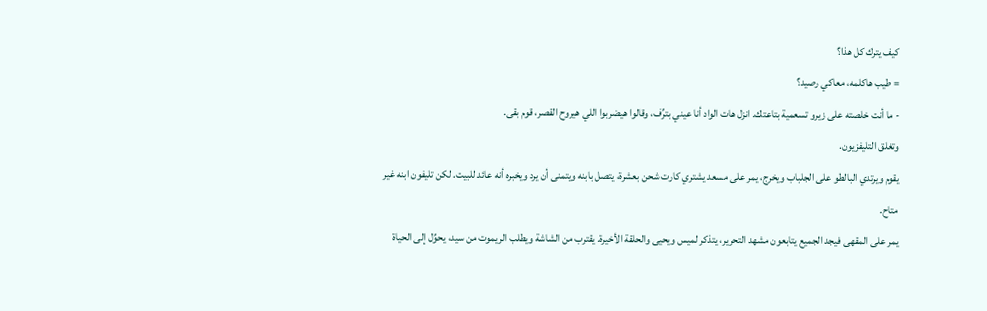كيف يترك كل هذا؟
= طيب هاكلمه، معاكي رصيد؟
- ما أنت خلصته على زيرو تسعمية بتاعتك. انزل هات الواد أنا عيني بترِّف، وقالوا هيضربوا اللي هيروح القصر، قوم بقى.
وتغلق التليفزيون.
يقوم ويرتدي البالطو على الجلباب ويخرج، يمر على مسعد يشتري كارت شحن بعشرة، يتصل بابنه ويتمنى أن يرد ويخبره أنه عائد للبيت. لكن تليفون ابنه غير متاح.
يمر على المقهى فيجد الجميع يتابعون مشهد التحرير، يتذكر لميس ويحيى والحلقة الأخيرة. يقترب من الشاشة ويطلب الريموت من سيد، يحوِّل إلى الحياة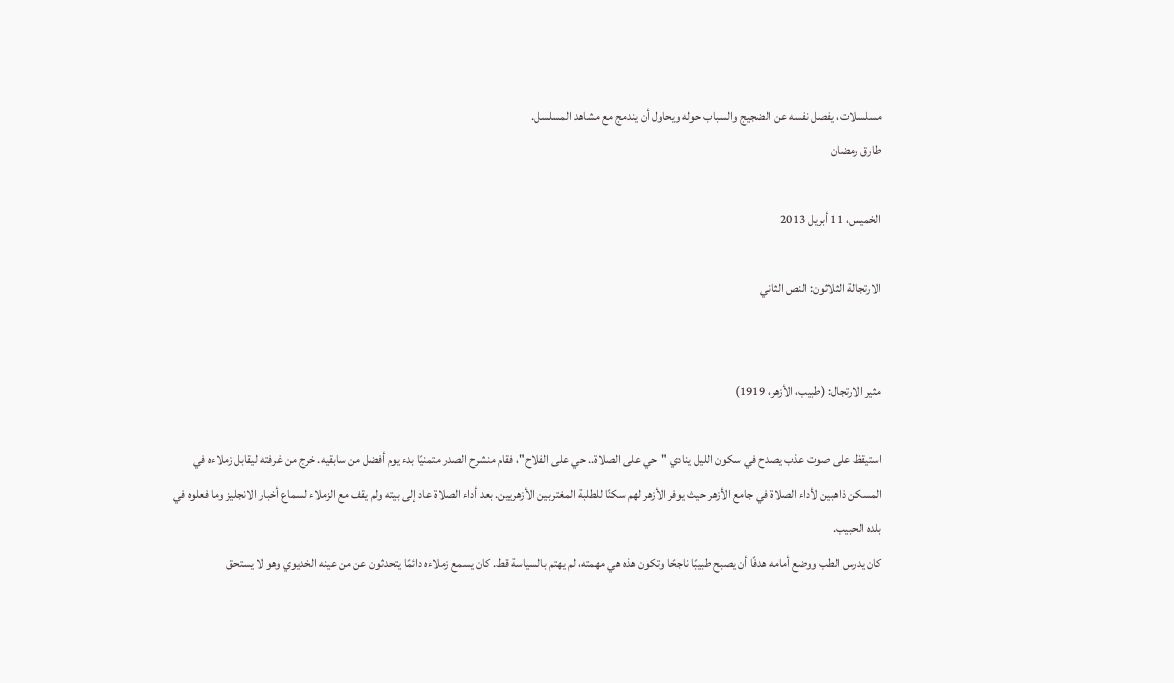مسلسلات، يفصل نفسه عن الضجيج والسباب حوله ويحاول أن يندمج مع مشاهد المسلسل.
طارق رمضان

الخميس، 11 أبريل 2013

الارتجالة الثلاثون: النص الثاني


مثير الارتجال: (طبيب، الأزهر، 1919)

استيقظ على صوت عذب يصدح في سكون الليل ينادي "حي على الصلاة.. حي على الفلاح"، فقام منشرح الصدر متمنيًا بدء يوم أفضل من سابقيه. خرج من غرفته ليقابل زملاءه في المسكن ذاهبين لأداء الصلاة في جامع الأزهر حيث يوفر الأزهر لهم سكنًا للطلبة المغتربين الأزهريين. بعد أداء الصلاة عاد إلى بيته ولم يقف مع الزملاء لسماع أخبار الانجليز وما فعلوه في بلده الحبيب.
كان يدرس الطب ووضع أمامه هدفًا أن يصبح طبيبًا ناجحًا وتكون هذه هي مهمته، لم يهتم بالسياسة قط. كان يسمع زملاءه دائمًا يتحدثون عن من عينه الخديوي وهو لا يستحق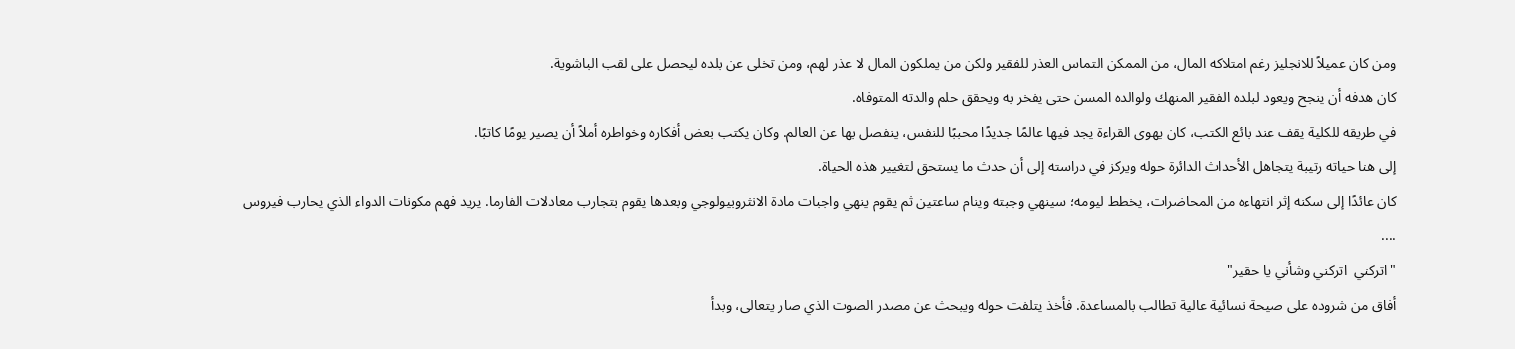ومن كان عميلاً للانجليز رغم امتلاكه المال، من الممكن التماس العذر للفقير ولكن من يملكون المال لا عذر لهم، ومن تخلى عن بلده ليحصل على لقب الباشوية.
كان هدفه أن ينجح ويعود لبلده الفقير المنهك ولوالده المسن حتى يفخر به ويحقق حلم والدته المتوفاه.
في طريقه للكلية يقف عند بائع الكتب، كان يهوى القراءة يجد فيها عالمًا جديدًا محببًا للنفس، ينفصل بها عن العالم. وكان يكتب بعض أفكاره وخواطره أملاً أن يصير يومًا كاتبًا.
إلى هنا حياته رتيبة يتجاهل الأحداث الدائرة حوله ويركز في دراسته إلى أن حدث ما يستحق لتغيير هذه الحياة.
كان عائدًا إلى سكنه إثر انتهاءه من المحاضرات، يخطط ليومه؛ سينهي وجبته وينام ساعتين ثم يقوم ينهي واجبات مادة الانثروبيولوجي وبعدها يقوم بتجارب معادلات الفارما. يريد فهم مكونات الدواء الذي يحارب فيروس ....
"اتركني  اتركني وشأني يا حقير"
أفاق من شروده على صيحة نسائية عالية تطالب بالمساعدة. فأخذ يتلفت حوله ويبحث عن مصدر الصوت الذي صار يتعالى، وبدأ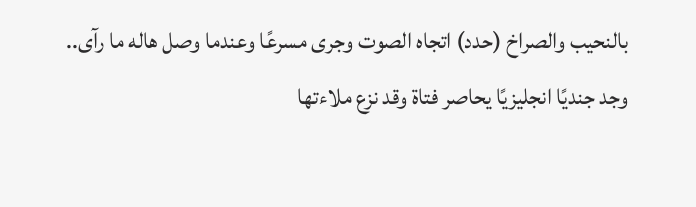بالنحيب والصراخ (حدد) اتجاه الصوت وجرى مسرعًا وعندما وصل هاله ما رآى.. وجد جنديًا انجليزيًا يحاصر فتاة وقد نزع ملاءتها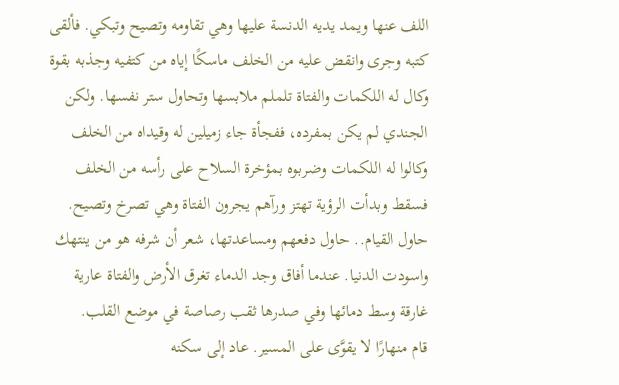اللف عنها ويمد يديه الدنسة عليها وهي تقاومه وتصيح وتبكي. فألقى كتبه وجرى وانقض عليه من الخلف ماسكًا إياه من كتفيه وجذبه بقوة وكال له اللكمات والفتاة تلملم ملابسها وتحاول ستر نفسها. ولكن الجندي لم يكن بمفرده، ففجأة جاء زميلين له وقيداه من الخلف وكالوا له اللكمات وضربوه بمؤخرة السلاح على رأسه من الخلف فسقط وبدأت الرؤية تهتز ورآهم يجرون الفتاة وهي تصرخ وتصيح. حاول القيام.. حاول دفعهم ومساعدتها، شعر أن شرفه هو من ينتهك واسودت الدنيا. عندما أفاق وجد الدماء تغرق الأرض والفتاة عارية غارقة وسط دمائها وفي صدرها ثقب رصاصة في موضع القلب.
قام منهارًا لا يقوَّى على المسير. عاد إلى سكنه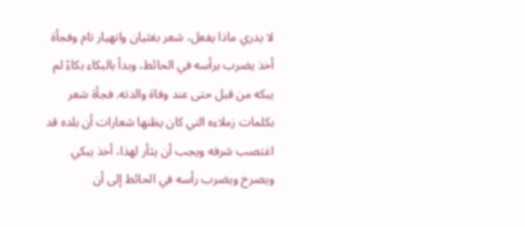لا يدري ماذا يفعل، شعر بغثيان وانهيار تام وفجأة أخذ يضرب برأسه في الحائط، وبدأ بالبكاء بكاءً لم يبكه من قبل حتى عند وفاة والدته. فجأة شعر بكلمات زملاءه التي كان يظنها شعارات أن بلده قد اغتصب شرفه ويجب أن يثأر لهذا، أخذ يبكي ويصرخ ويضرب رأسه في الحائط إلى أن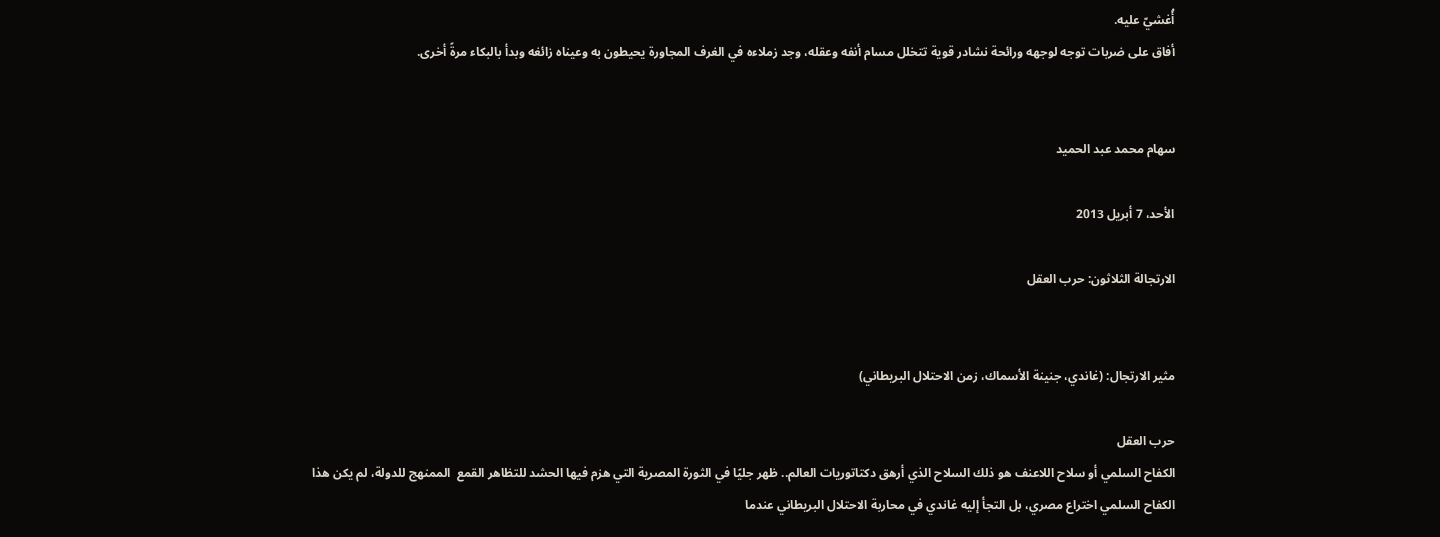أُغشيّ عليه.
أفاق على ضربات توجه لوجهه ورائحة نشادر قوية تتخلل مسام أنفه وعقله، وجد زملاءه في الغرف المجاورة يحيطون به وعيناه زائغه وبدأ بالبكاء مرةً أخرى.


سهام محمد عبد الحميد

الأحد، 7 أبريل 2013

الارتجالة الثلاثون: حرب العقل


مثير الارتجال: (غاندي، جنينة الأسماك، زمن الاحتلال البريطاني)

حرب العقل
الكفاح السلمي أو سلاح اللاعنف هو ذلك السلاح الذي أرهق دكتاتوريات العالم.. ظهر جليًا في الثورة المصرية التي هزم فيها الحشد للتظاهر القمع  الممنهج للدولة، لم يكن هذا الكفاح السلمي اختراع مصري، بل التجأ إليه غاندي في محاربة الاحتلال البريطاني عندما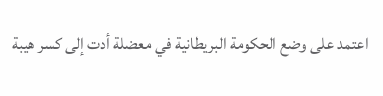اعتمد على وضع الحكومة البريطانية في معضلة أدت إلى كسر هيبة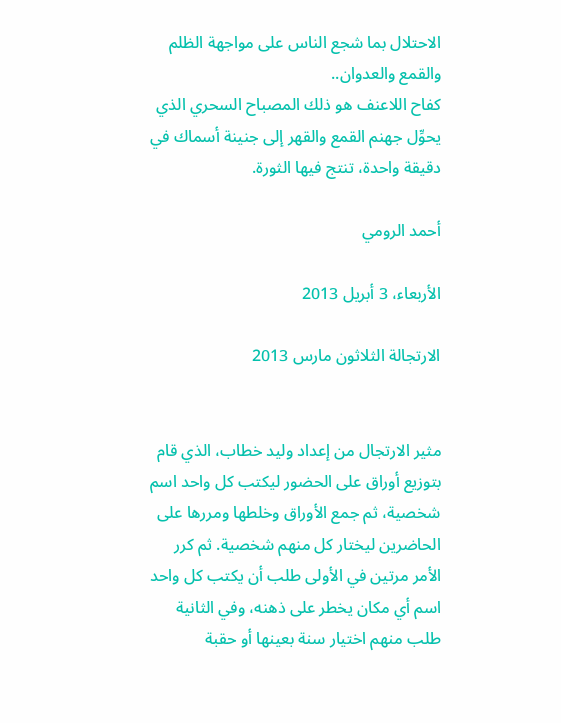الاحتلال بما شجع الناس على مواجهة الظلم والقمع والعدوان..
كفاح اللاعنف هو ذلك المصباح السحري الذي يحوِّل جهنم القمع والقهر إلى جنينة أسماك في دقيقة واحدة، تنتج فيها الثورة.

أحمد الرومي

الأربعاء، 3 أبريل 2013

الارتجالة الثلاثون مارس 2013


مثير الارتجال من إعداد وليد خطاب، الذي قام بتوزيع أوراق على الحضور ليكتب كل واحد اسم شخصية، ثم جمع الأوراق وخلطها ومررها على الحاضرين ليختار كل منهم شخصية. ثم كرر الأمر مرتين في الأولى طلب أن يكتب كل واحد اسم أي مكان يخطر على ذهنه، وفي الثانية طلب منهم اختيار سنة بعينها أو حقبة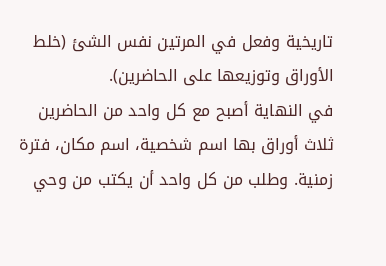تاريخية وفعل في المرتين نفس الشئ (خلط الأوراق وتوزيعها على الحاضرين).
في النهاية أصبح مع كل واحد من الحاضرين ثلاث أوراق بها اسم شخصية، اسم مكان، فترة زمنية. وطلب من كل واحد أن يكتب من وحي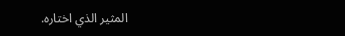المثير الذي اختاره.